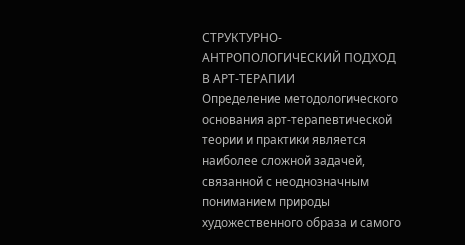СТРУКТУРНО-АНТРОПОЛОГИЧЕСКИЙ ПОДХОД В АРТ-ТЕРАПИИ
Определение методологического основания арт-терапевтической теории и практики является наиболее сложной задачей, связанной с неоднозначным пониманием природы художественного образа и самого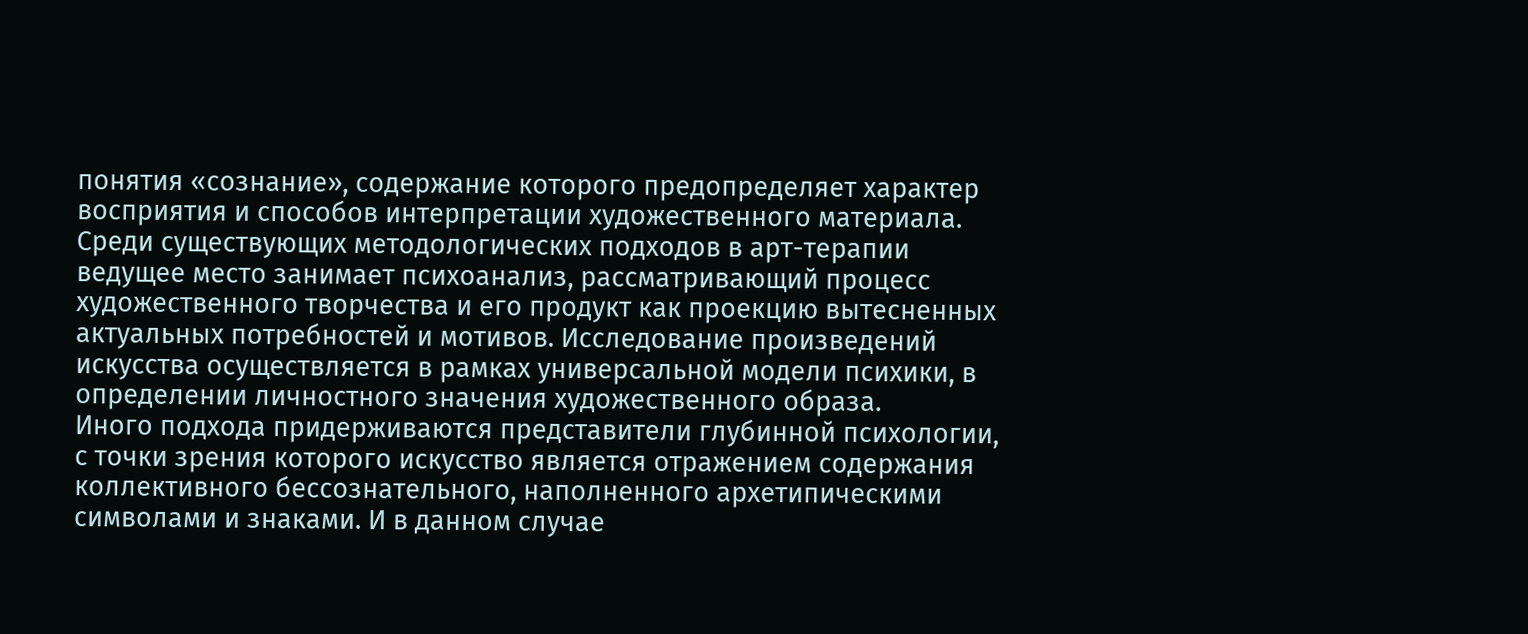понятия «сознание», содержание которого предопределяет характер восприятия и способов интерпретации художественного материала.
Среди существующих методологических подходов в арт-терапии ведущее место занимает психоанализ, рассматривающий процесс художественного творчества и его продукт как проекцию вытесненных актуальных потребностей и мотивов. Исследование произведений искусства осуществляется в рамках универсальной модели психики, в определении личностного значения художественного образа.
Иного подхода придерживаются представители глубинной психологии, с точки зрения которого искусство является отражением содержания коллективного бессознательного, наполненного архетипическими символами и знаками. И в данном случае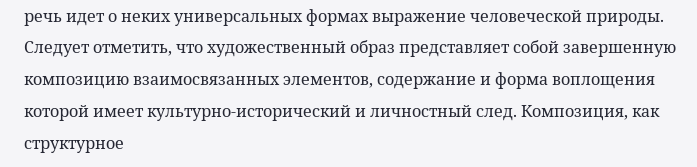речь идет о неких универсальных формах выражение человеческой природы.
Следует отметить, что художественный образ представляет собой завершенную композицию взаимосвязанных элементов, содержание и форма воплощения которой имеет культурно-исторический и личностный след. Композиция, как структурное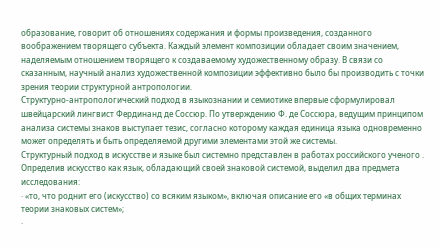образование, говорит об отношениях содержания и формы произведения, созданного воображением творящего субъекта. Каждый элемент композиции обладает своим значением, наделяемым отношением творящего к создаваемому художественному образу. В связи со сказанным, научный анализ художественной композиции эффективно было бы производить с точки зрения теории структурной антропологии.
Структурно-антропологический подход в языкознании и семиотике впервые сформулировал швейцарский лингвист Фердинанд де Соссюр. По утверждению Ф. де Соссюра, ведущим принципом анализа системы знаков выступает тезис, согласно которому каждая единица языка одновременно может определять и быть определяемой другими элементами этой же системы.
Структурный подход в искусстве и языке был системно представлен в работах российского ученого . Определив искусство как язык, обладающий своей знаковой системой, выделил два предмета исследования:
· «то, что роднит его (искусство) со всяким языком», включая описание его «в общих терминах теории знаковых систем»;
·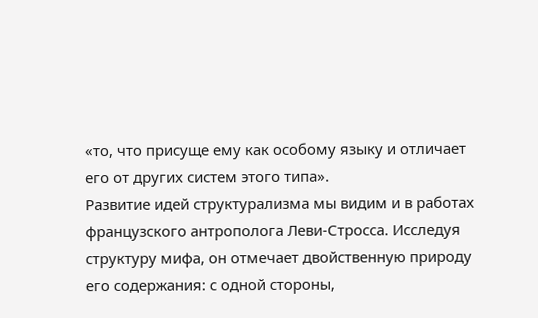«то, что присуще ему как особому языку и отличает его от других систем этого типа».
Развитие идей структурализма мы видим и в работах французского антрополога Леви-Стросса. Исследуя структуру мифа, он отмечает двойственную природу его содержания: с одной стороны,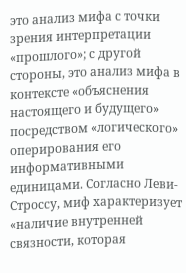это анализ мифа с точки зрения интерпретации «прошлого»; с другой стороны, это анализ мифа в контексте «объяснения настоящего и будущего» посредством «логического» оперирования его информативными единицами. Согласно Леви-Строссу, миф характеризует «наличие внутренней связности, которая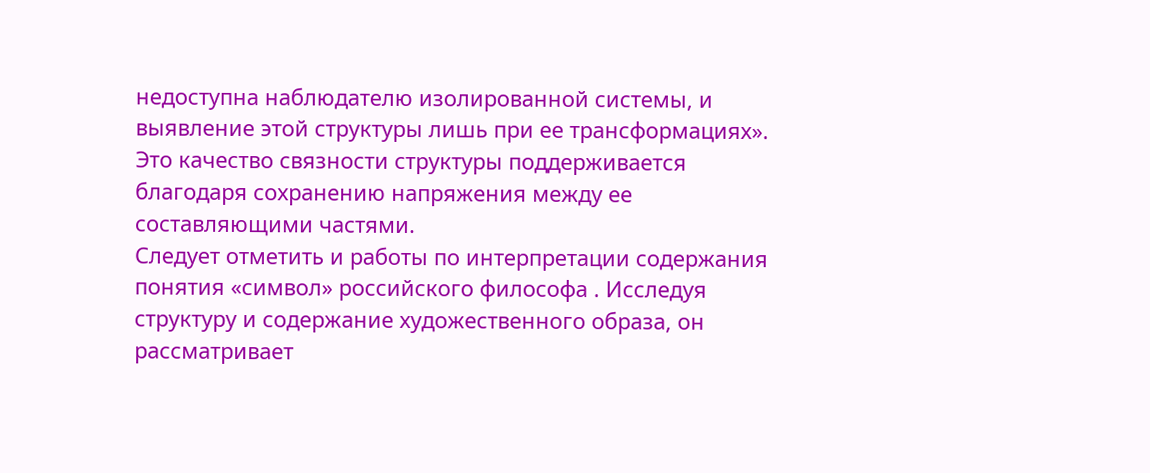недоступна наблюдателю изолированной системы, и выявление этой структуры лишь при ее трансформациях». Это качество связности структуры поддерживается благодаря сохранению напряжения между ее составляющими частями.
Следует отметить и работы по интерпретации содержания понятия «символ» российского философа . Исследуя структуру и содержание художественного образа, он рассматривает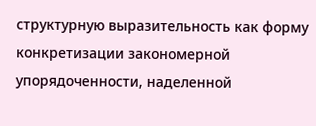структурную выразительность как форму конкретизации закономерной упорядоченности, наделенной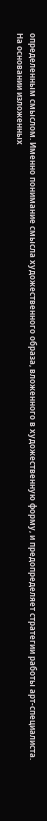определенным смыслом. Именно понимание смысла художественного образа, вложенного в художественную форму, и предопределяет стратегии работы арт-специалиста.
На основании изложенных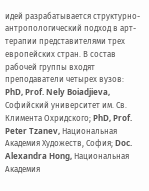идей разрабатывается структурно-антропологический подход в арт-терапии представителями трех европейских стран. В состав рабочей группы входят преподаватели четырех вузов:
PhD, Prof. Nely Boiadjieva, Софийский университет им. Св. Климента Охридского; PhD, Prof. Peter Tzanev, Национальная Академия Художеств, София; Doc. Alexandra Hong, Национальная Академия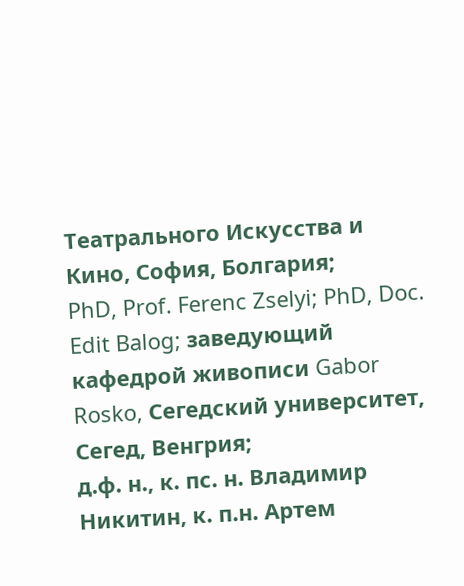Театрального Искусства и Кино, София, Болгария;
PhD, Prof. Ferenc Zselyi; PhD, Doc. Edit Balog; заведующий кафедрой живописи Gabor Rosko, Сегедский университет, Сегед, Венгрия;
д.ф. н., к. пс. н. Владимир Никитин, к. п.н. Артем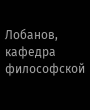Лобанов, кафедра философской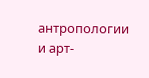антропологии и арт-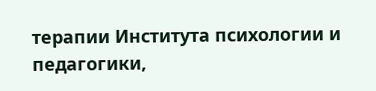терапии Института психологии и педагогики,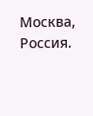Москва, Россия.